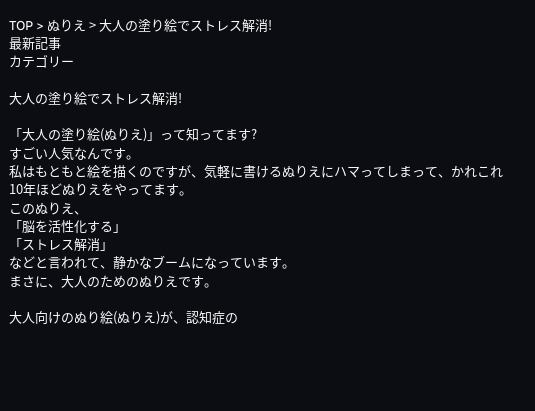TOP > ぬりえ > 大人の塗り絵でストレス解消!
最新記事
カテゴリー

大人の塗り絵でストレス解消!

「大人の塗り絵(ぬりえ)」って知ってます?
すごい人気なんです。
私はもともと絵を描くのですが、気軽に書けるぬりえにハマってしまって、かれこれ10年ほどぬりえをやってます。
このぬりえ、
「脳を活性化する」
「ストレス解消」
などと言われて、静かなブームになっています。
まさに、大人のためのぬりえです。

大人向けのぬり絵(ぬりえ)が、認知症の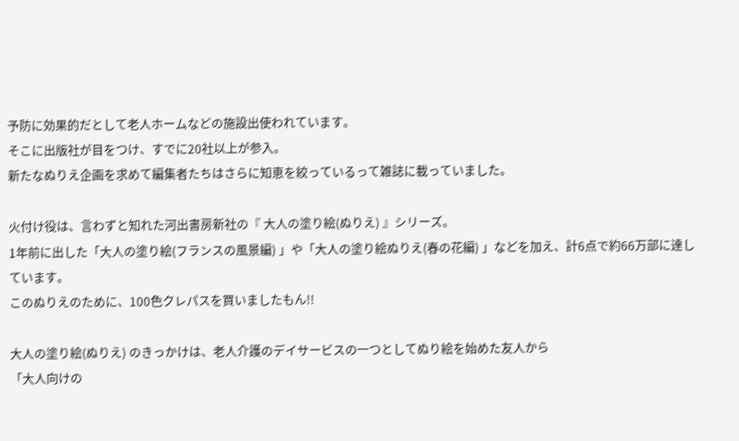予防に効果的だとして老人ホームなどの施設出使われています。
そこに出版社が目をつけ、すでに20社以上が参入。
新たなぬりえ企画を求めて編集者たちはさらに知恵を絞っているって雑誌に載っていました。

火付け役は、言わずと知れた河出書房新社の『 大人の塗り絵(ぬりえ) 』シリーズ。
1年前に出した「大人の塗り絵(フランスの風景編) 」や「大人の塗り絵ぬりえ(春の花編) 」などを加え、計6点で約66万部に達しています。
このぬりえのために、100色クレパスを買いましたもん!!

大人の塗り絵(ぬりえ) のきっかけは、老人介護のデイサービスの一つとしてぬり絵を始めた友人から
「大人向けの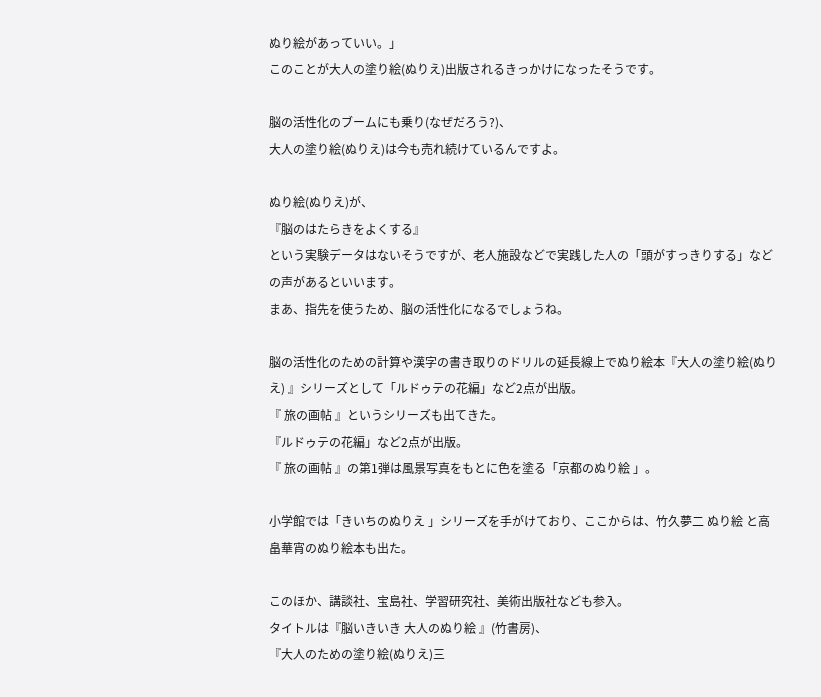ぬり絵があっていい。」
このことが大人の塗り絵(ぬりえ)出版されるきっかけになったそうです。

脳の活性化のブームにも乗り(なぜだろう?)、
大人の塗り絵(ぬりえ)は今も売れ続けているんですよ。

ぬり絵(ぬりえ)が、
『脳のはたらきをよくする』
という実験データはないそうですが、老人施設などで実践した人の「頭がすっきりする」などの声があるといいます。
まあ、指先を使うため、脳の活性化になるでしょうね。

脳の活性化のための計算や漢字の書き取りのドリルの延長線上でぬり絵本『大人の塗り絵(ぬりえ) 』シリーズとして「ルドゥテの花編」など2点が出版。
『 旅の画帖 』というシリーズも出てきた。
『ルドゥテの花編」など2点が出版。
『 旅の画帖 』の第1弾は風景写真をもとに色を塗る「京都のぬり絵 」。

小学館では「きいちのぬりえ 」シリーズを手がけており、ここからは、竹久夢二 ぬり絵 と高畠華宵のぬり絵本も出た。

このほか、講談社、宝島社、学習研究社、美術出版社なども参入。
タイトルは『脳いきいき 大人のぬり絵 』(竹書房)、
『大人のための塗り絵(ぬりえ)三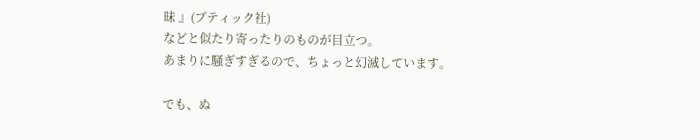昧 』(ブティック社)
などと似たり寄ったりのものが目立つ。
あまりに騒ぎすぎるので、ちょっと幻滅しています。

でも、ぬ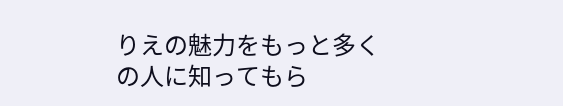りえの魅力をもっと多くの人に知ってもら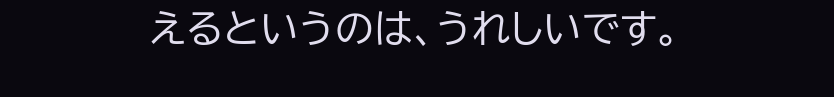えるというのは、うれしいです。